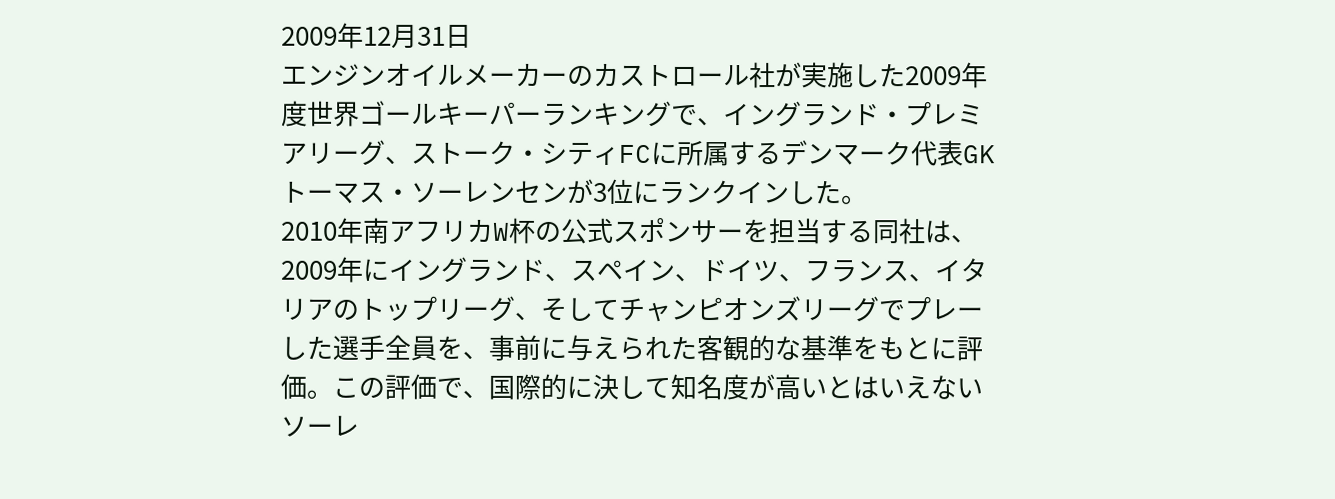2009年12月31日
エンジンオイルメーカーのカストロール社が実施した2009年度世界ゴールキーパーランキングで、イングランド・プレミアリーグ、ストーク・シティFCに所属するデンマーク代表GKトーマス・ソーレンセンが3位にランクインした。
2010年南アフリカW杯の公式スポンサーを担当する同社は、2009年にイングランド、スペイン、ドイツ、フランス、イタリアのトップリーグ、そしてチャンピオンズリーグでプレーした選手全員を、事前に与えられた客観的な基準をもとに評価。この評価で、国際的に決して知名度が高いとはいえないソーレ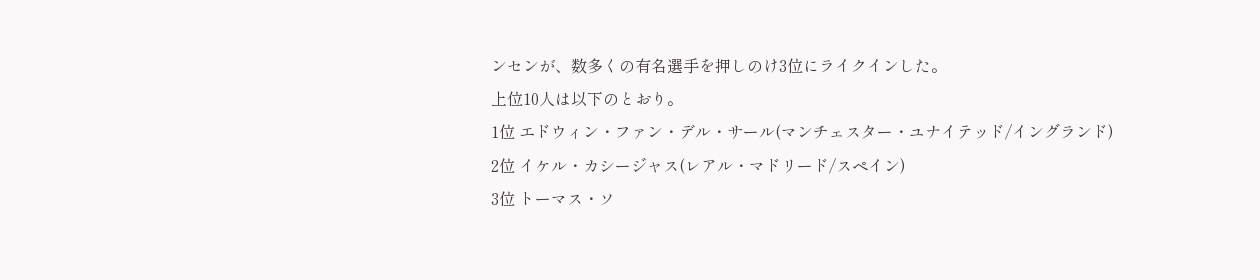ンセンが、数多くの有名選手を押しのけ3位にライクインした。
上位10人は以下のとおり。
1位 エドウィン・ファン・デル・サール(マンチェスター・ユナイテッド/イングランド)
2位 イケル・カシージャス(レアル・マドリード/スペイン)
3位 トーマス・ソ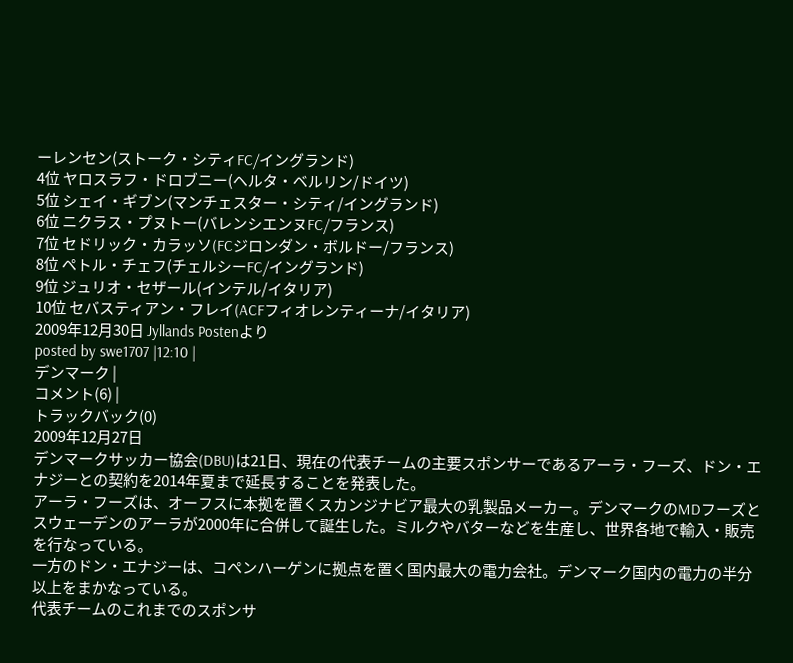ーレンセン(ストーク・シティFC/イングランド)
4位 ヤロスラフ・ドロブニー(ヘルタ・ベルリン/ドイツ)
5位 シェイ・ギブン(マンチェスター・シティ/イングランド)
6位 ニクラス・プヌトー(バレンシエンヌFC/フランス)
7位 セドリック・カラッソ(FCジロンダン・ボルドー/フランス)
8位 ペトル・チェフ(チェルシーFC/イングランド)
9位 ジュリオ・セザール(インテル/イタリア)
10位 セバスティアン・フレイ(ACFフィオレンティーナ/イタリア)
2009年12月30日 Jyllands Postenより
posted by swe1707 |12:10 |
デンマーク |
コメント(6) |
トラックバック(0)
2009年12月27日
デンマークサッカー協会(DBU)は21日、現在の代表チームの主要スポンサーであるアーラ・フーズ、ドン・エナジーとの契約を2014年夏まで延長することを発表した。
アーラ・フーズは、オーフスに本拠を置くスカンジナビア最大の乳製品メーカー。デンマークのMDフーズとスウェーデンのアーラが2000年に合併して誕生した。ミルクやバターなどを生産し、世界各地で輸入・販売を行なっている。
一方のドン・エナジーは、コペンハーゲンに拠点を置く国内最大の電力会社。デンマーク国内の電力の半分以上をまかなっている。
代表チームのこれまでのスポンサ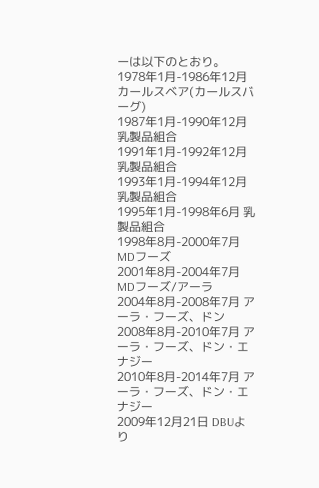ーは以下のとおり。
1978年1月-1986年12月 カールスベア(カールスバーグ)
1987年1月-1990年12月 乳製品組合
1991年1月-1992年12月 乳製品組合
1993年1月-1994年12月 乳製品組合
1995年1月-1998年6月 乳製品組合
1998年8月-2000年7月 MDフーズ
2001年8月-2004年7月 MDフーズ/アーラ
2004年8月-2008年7月 アーラ・フーズ、ドン
2008年8月-2010年7月 アーラ・フーズ、ドン・エナジー
2010年8月-2014年7月 アーラ・フーズ、ドン・エナジー
2009年12月21日 DBUより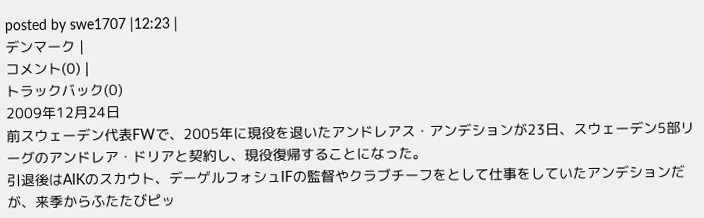posted by swe1707 |12:23 |
デンマーク |
コメント(0) |
トラックバック(0)
2009年12月24日
前スウェーデン代表FWで、2005年に現役を退いたアンドレアス・アンデションが23日、スウェーデン5部リーグのアンドレア・ドリアと契約し、現役復帰することになった。
引退後はAIKのスカウト、デーゲルフォシュIFの監督やクラブチーフをとして仕事をしていたアンデションだが、来季からふたたびピッ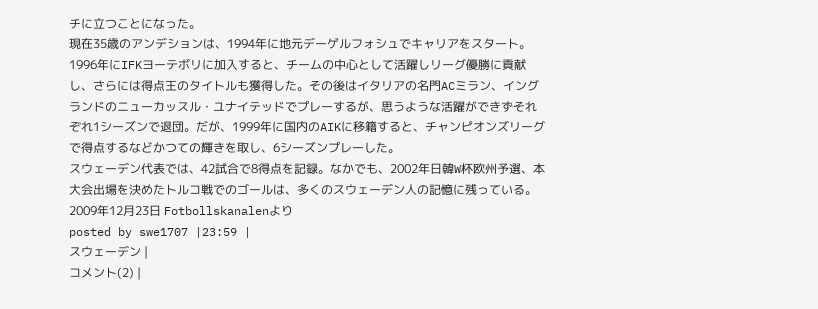チに立つことになった。
現在35歳のアンデションは、1994年に地元デーゲルフォシュでキャリアをスタート。1996年にIFKヨーテボリに加入すると、チームの中心として活躍しリーグ優勝に貢献し、さらには得点王のタイトルも獲得した。その後はイタリアの名門ACミラン、イングランドのニューカッスル・ユナイテッドでプレーするが、思うような活躍ができずそれぞれ1シーズンで退団。だが、1999年に国内のAIKに移籍すると、チャンピオンズリーグで得点するなどかつての輝きを取し、6シーズンプレーした。
スウェーデン代表では、42試合で8得点を記録。なかでも、2002年日韓W杯欧州予選、本大会出場を決めたトルコ戦でのゴールは、多くのスウェーデン人の記憶に残っている。
2009年12月23日 Fotbollskanalenより
posted by swe1707 |23:59 |
スウェーデン |
コメント(2) |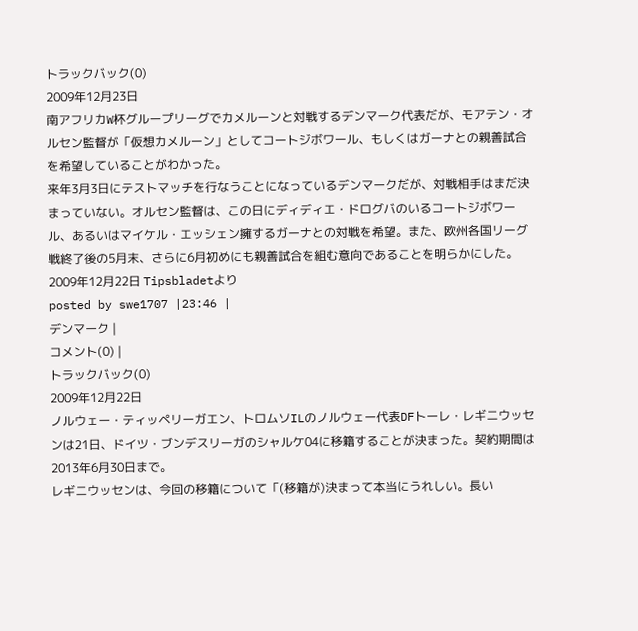トラックバック(0)
2009年12月23日
南アフリカW杯グループリーグでカメルーンと対戦するデンマーク代表だが、モアテン・オルセン監督が「仮想カメルーン」としてコートジボワール、もしくはガーナとの親善試合を希望していることがわかった。
来年3月3日にテストマッチを行なうことになっているデンマークだが、対戦相手はまだ決まっていない。オルセン監督は、この日にディディエ・ドログバのいるコートジボワール、あるいはマイケル・エッシェン擁するガーナとの対戦を希望。また、欧州各国リーグ戦終了後の5月末、さらに6月初めにも親善試合を組む意向であることを明らかにした。
2009年12月22日 Tipsbladetより
posted by swe1707 |23:46 |
デンマーク |
コメント(0) |
トラックバック(0)
2009年12月22日
ノルウェー・ティッペリーガエン、トロムソILのノルウェー代表DFトーレ・レギニウッセンは21日、ドイツ・ブンデスリーガのシャルケ04に移籍することが決まった。契約期間は2013年6月30日まで。
レギニウッセンは、今回の移籍について「(移籍が)決まって本当にうれしい。長い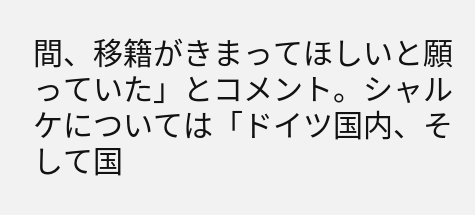間、移籍がきまってほしいと願っていた」とコメント。シャルケについては「ドイツ国内、そして国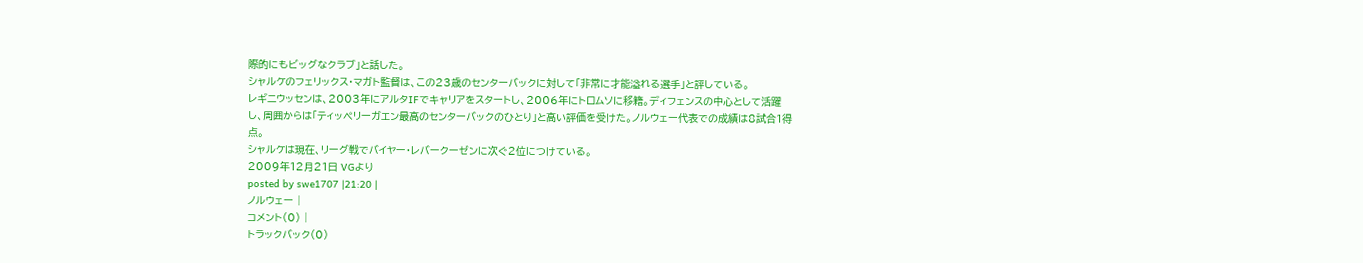際的にもビッグなクラブ」と話した。
シャルケのフェリックス・マガト監督は、この23歳のセンターバックに対して「非常に才能溢れる選手」と評している。
レギニウッセンは、2003年にアルタIFでキャリアをスタートし、2006年にトロムソに移籍。ディフェンスの中心として活躍し、周囲からは「ティッペリーガエン最高のセンターバックのひとり」と高い評価を受けた。ノルウェー代表での成績は8試合1得点。
シャルケは現在、リーグ戦でバイヤー・レバークーゼンに次ぐ2位につけている。
2009年12月21日 VGより
posted by swe1707 |21:20 |
ノルウェー |
コメント(0) |
トラックバック(0)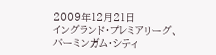2009年12月21日
イングランド・プレミアリーグ、バーミンガム・シティ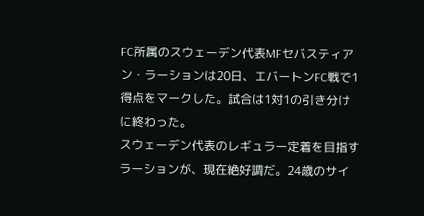FC所属のスウェーデン代表MFセバスティアン・ラーションは20日、エバートンFC戦で1得点をマークした。試合は1対1の引き分けに終わった。
スウェーデン代表のレギュラー定着を目指すラーションが、現在絶好調だ。24歳のサイ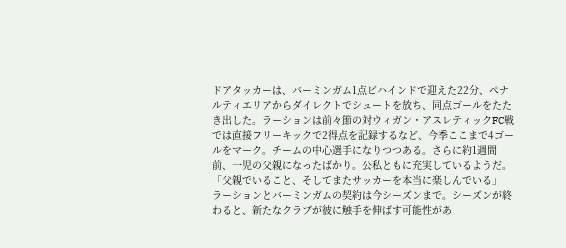ドアタッカーは、バーミンガム1点ビハインドで迎えた22分、ペナルティエリアからダイレクトでシュートを放ち、同点ゴールをたたき出した。ラーションは前々節の対ウィガン・アスレティックFC戦では直接フリーキックで2得点を記録するなど、今季ここまで4ゴールをマーク。チームの中心選手になりつつある。さらに約1週間前、一児の父親になったばかり。公私ともに充実しているようだ。
「父親でいること、そしてまたサッカーを本当に楽しんでいる」
ラーションとバーミンガムの契約は今シーズンまで。シーズンが終わると、新たなクラブが彼に触手を伸ばす可能性があ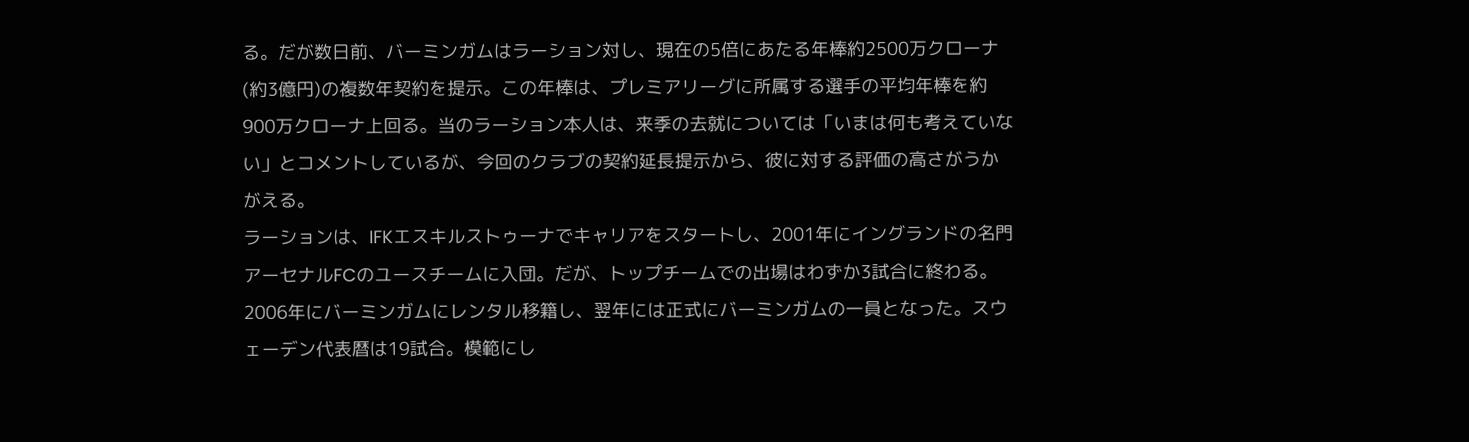る。だが数日前、バーミンガムはラーション対し、現在の5倍にあたる年棒約2500万クローナ(約3億円)の複数年契約を提示。この年棒は、プレミアリーグに所属する選手の平均年棒を約900万クローナ上回る。当のラーション本人は、来季の去就については「いまは何も考えていない」とコメントしているが、今回のクラブの契約延長提示から、彼に対する評価の高さがうかがえる。
ラーションは、IFKエスキルストゥーナでキャリアをスタートし、2001年にイングランドの名門アーセナルFCのユースチームに入団。だが、トップチームでの出場はわずか3試合に終わる。2006年にバーミンガムにレンタル移籍し、翌年には正式にバーミンガムの一員となった。スウェーデン代表暦は19試合。模範にし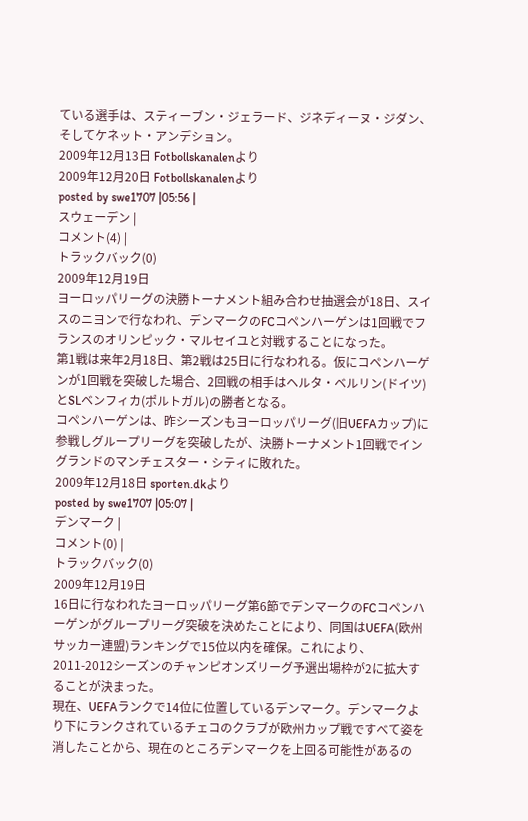ている選手は、スティーブン・ジェラード、ジネディーヌ・ジダン、そしてケネット・アンデション。
2009年12月13日 Fotbollskanalenより
2009年12月20日 Fotbollskanalenより
posted by swe1707 |05:56 |
スウェーデン |
コメント(4) |
トラックバック(0)
2009年12月19日
ヨーロッパリーグの決勝トーナメント組み合わせ抽選会が18日、スイスのニヨンで行なわれ、デンマークのFCコペンハーゲンは1回戦でフランスのオリンピック・マルセイユと対戦することになった。
第1戦は来年2月18日、第2戦は25日に行なわれる。仮にコペンハーゲンが1回戦を突破した場合、2回戦の相手はヘルタ・ベルリン(ドイツ)とSLベンフィカ(ポルトガル)の勝者となる。
コペンハーゲンは、昨シーズンもヨーロッパリーグ(旧UEFAカップ)に参戦しグループリーグを突破したが、決勝トーナメント1回戦でイングランドのマンチェスター・シティに敗れた。
2009年12月18日 sporten.dkより
posted by swe1707 |05:07 |
デンマーク |
コメント(0) |
トラックバック(0)
2009年12月19日
16日に行なわれたヨーロッパリーグ第6節でデンマークのFCコペンハーゲンがグループリーグ突破を決めたことにより、同国はUEFA(欧州サッカー連盟)ランキングで15位以内を確保。これにより、2011-2012シーズンのチャンピオンズリーグ予選出場枠が2に拡大することが決まった。
現在、UEFAランクで14位に位置しているデンマーク。デンマークより下にランクされているチェコのクラブが欧州カップ戦ですべて姿を消したことから、現在のところデンマークを上回る可能性があるの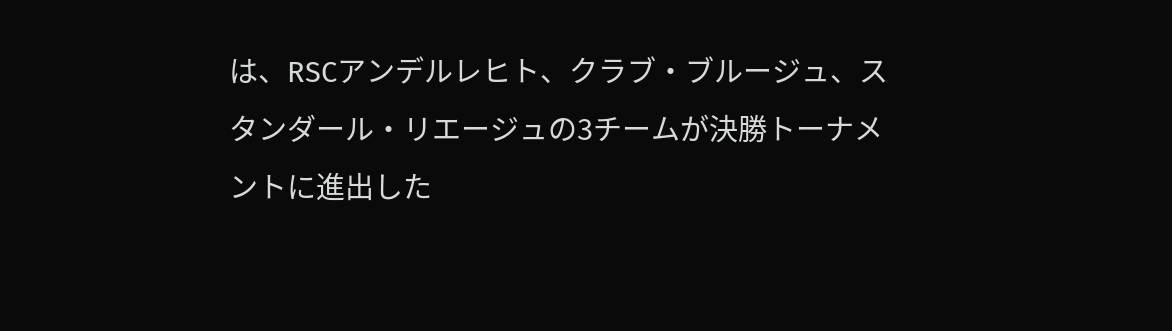は、RSCアンデルレヒト、クラブ・ブルージュ、スタンダール・リエージュの3チームが決勝トーナメントに進出した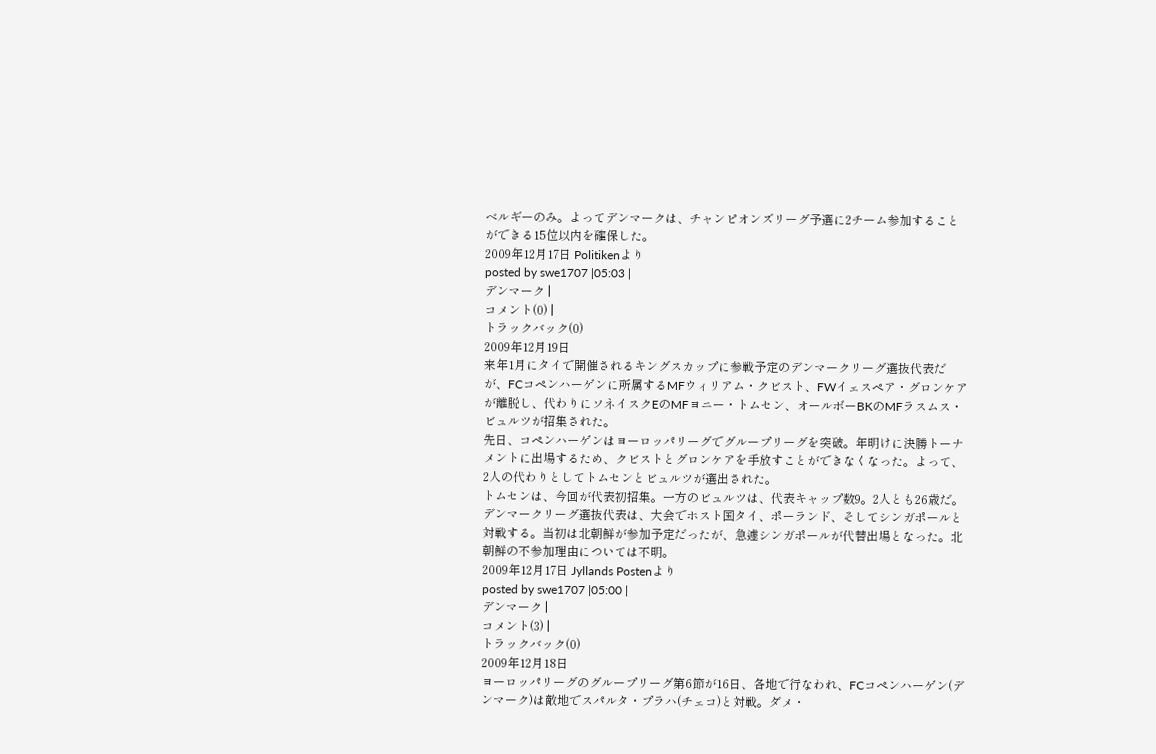ベルギーのみ。よってデンマークは、チャンピオンズリーグ予選に2チーム参加することができる15位以内を確保した。
2009年12月17日 Politikenより
posted by swe1707 |05:03 |
デンマーク |
コメント(0) |
トラックバック(0)
2009年12月19日
来年1月にタイで開催されるキングスカップに参戦予定のデンマークリーグ選抜代表だが、FCコペンハーゲンに所属するMFウィリアム・クビスト、FWイェスペア・グロンケアが離脱し、代わりにソネイスクEのMFヨニー・トムセン、オールボーBKのMFラスムス・ビュルツが招集された。
先日、コペンハーゲンはヨーロッパリーグでグループリーグを突破。年明けに決勝トーナメントに出場するため、クビストとグロンケアを手放すことができなくなった。よって、2人の代わりとしてトムセンとビュルツが選出された。
トムセンは、今回が代表初招集。一方のビュルツは、代表キャップ数9。2人とも26歳だ。
デンマークリーグ選抜代表は、大会でホスト国タイ、ポーランド、そしてシンガポールと対戦する。当初は北朝鮮が参加予定だったが、急遽シンガポールが代替出場となった。北朝鮮の不参加理由については不明。
2009年12月17日 Jyllands Postenより
posted by swe1707 |05:00 |
デンマーク |
コメント(3) |
トラックバック(0)
2009年12月18日
ヨーロッパリーグのグループリーグ第6節が16日、各地で行なわれ、FCコペンハーゲン(デンマーク)は敵地でスパルタ・プラハ(チェコ)と対戦。ダメ・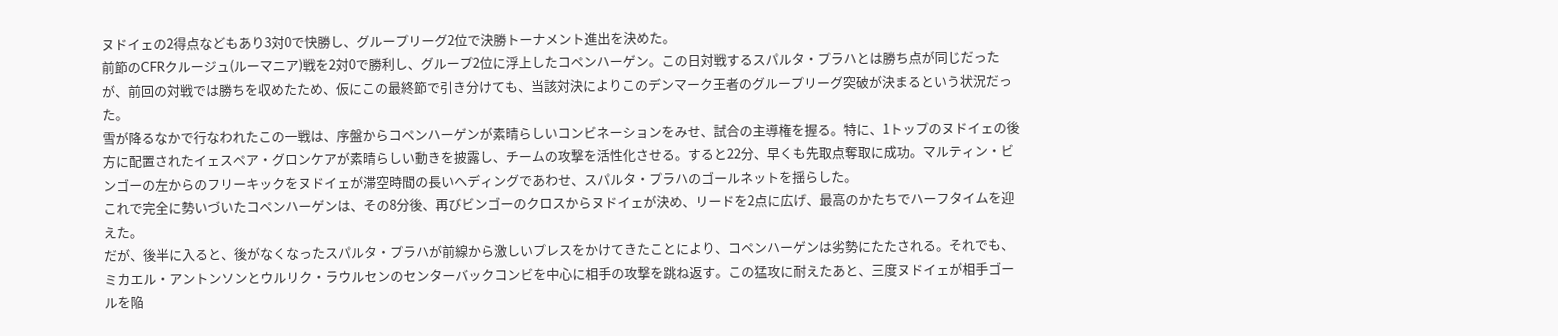ヌドイェの2得点などもあり3対0で快勝し、グループリーグ2位で決勝トーナメント進出を決めた。
前節のCFRクルージュ(ルーマニア)戦を2対0で勝利し、グループ2位に浮上したコペンハーゲン。この日対戦するスパルタ・プラハとは勝ち点が同じだったが、前回の対戦では勝ちを収めたため、仮にこの最終節で引き分けても、当該対決によりこのデンマーク王者のグループリーグ突破が決まるという状況だった。
雪が降るなかで行なわれたこの一戦は、序盤からコペンハーゲンが素晴らしいコンビネーションをみせ、試合の主導権を握る。特に、1トップのヌドイェの後方に配置されたイェスペア・グロンケアが素晴らしい動きを披露し、チームの攻撃を活性化させる。すると22分、早くも先取点奪取に成功。マルティン・ビンゴーの左からのフリーキックをヌドイェが滞空時間の長いヘディングであわせ、スパルタ・プラハのゴールネットを揺らした。
これで完全に勢いづいたコペンハーゲンは、その8分後、再びビンゴーのクロスからヌドイェが決め、リードを2点に広げ、最高のかたちでハーフタイムを迎えた。
だが、後半に入ると、後がなくなったスパルタ・プラハが前線から激しいプレスをかけてきたことにより、コペンハーゲンは劣勢にたたされる。それでも、ミカエル・アントンソンとウルリク・ラウルセンのセンターバックコンビを中心に相手の攻撃を跳ね返す。この猛攻に耐えたあと、三度ヌドイェが相手ゴールを陥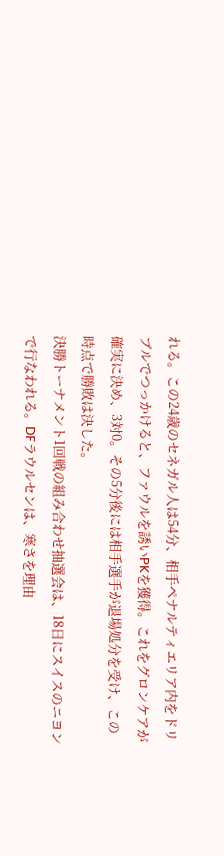れる。この24歳のセネガル人は54分、相手ペナルティエリア内をドリブルでつっかけると、ファウルを誘いPKを獲得。これをグロンケアが確実に決め、3対0。その5分後には相手選手が退場処分を受け、この時点で勝敗は決した。
決勝トーナメント1回戦の組み合わせ抽選会は、18日にスイスのニヨンで行なわれる。DFラウルセンは、寒さを理由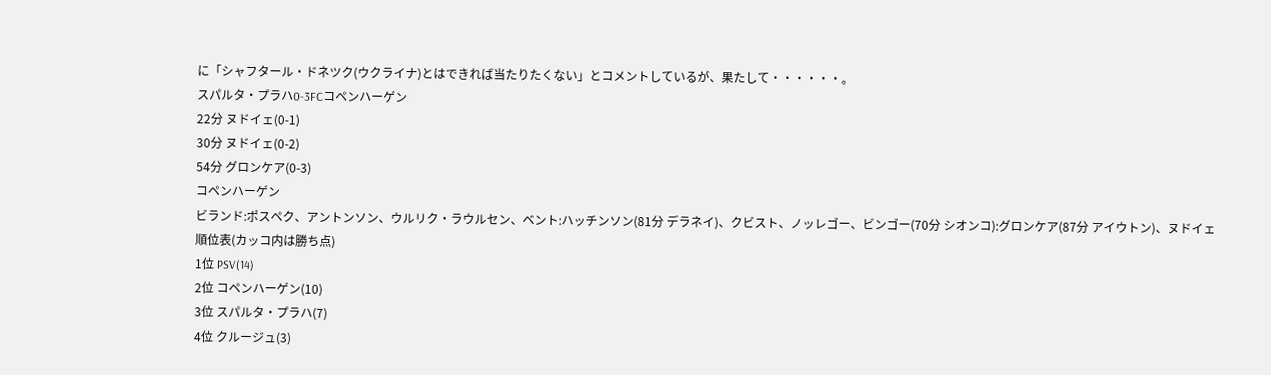に「シャフタール・ドネツク(ウクライナ)とはできれば当たりたくない」とコメントしているが、果たして・・・・・・。
スパルタ・プラハ0-3FCコペンハーゲン
22分 ヌドイェ(0-1)
30分 ヌドイェ(0-2)
54分 グロンケア(0-3)
コペンハーゲン
ビランド:ポスペク、アントンソン、ウルリク・ラウルセン、ベント:ハッチンソン(81分 デラネイ)、クビスト、ノッレゴー、ビンゴー(70分 シオンコ):グロンケア(87分 アイウトン)、ヌドイェ
順位表(カッコ内は勝ち点)
1位 PSV(14)
2位 コペンハーゲン(10)
3位 スパルタ・プラハ(7)
4位 クルージュ(3)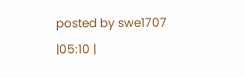posted by swe1707 |05:10 |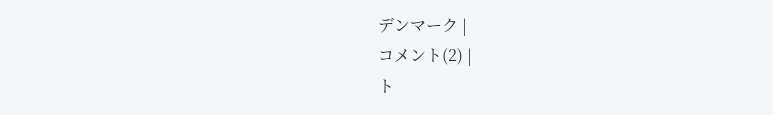デンマーク |
コメント(2) |
ト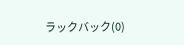ラックバック(0)